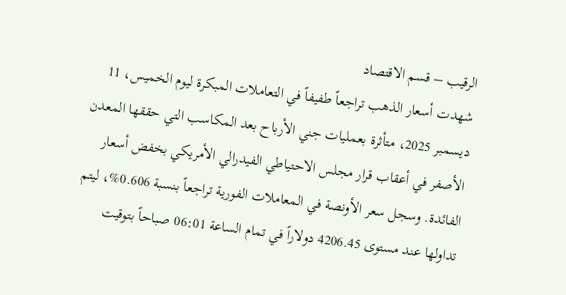الرقيب – قسم الاقتصاد
شهدت أسعار الذهب تراجعاً طفيفاً في التعاملات المبكرة ليوم الخميس، 11 ديسمبر 2025، متأثرة بعمليات جني الأرباح بعد المكاسب التي حققها المعدن الأصفر في أعقاب قرار مجلس الاحتياطي الفيدرالي الأمريكي بخفض أسعار الفائدة. وسجل سعر الأونصة في المعاملات الفورية تراجعاً بنسبة 0.606%، ليتم تداولها عند مستوى 4206.45 دولاراً في تمام الساعة 06:01 صباحاً بتوقيت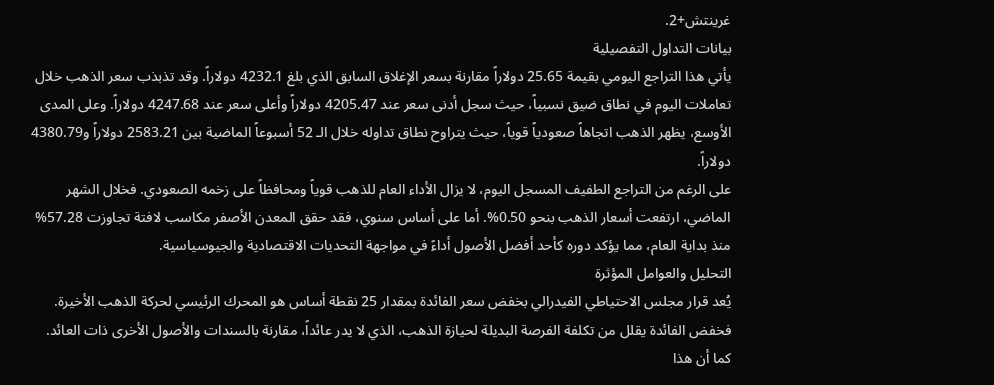غرينتش+2.
بيانات التداول التفصيلية
يأتي هذا التراجع اليومي بقيمة 25.65 دولاراً مقارنة بسعر الإغلاق السابق الذي بلغ 4232.1 دولاراً. وقد تذبذب سعر الذهب خلال تعاملات اليوم في نطاق ضيق نسبياً، حيث سجل أدنى سعر عند 4205.47 دولاراً وأعلى سعر عند 4247.68 دولاراً. وعلى المدى الأوسع، يظهر الذهب اتجاهاً صعودياً قوياً، حيث يتراوح نطاق تداوله خلال الـ 52 أسبوعاً الماضية بين 2583.21 دولاراً و4380.79 دولاراً.
على الرغم من التراجع الطفيف المسجل اليوم، لا يزال الأداء العام للذهب قوياً ومحافظاً على زخمه الصعودي. فخلال الشهر الماضي، ارتفعت أسعار الذهب بنحو 0.50%. أما على أساس سنوي، فقد حقق المعدن الأصفر مكاسب لافتة تجاوزت 57.28% منذ بداية العام، مما يؤكد دوره كأحد أفضل الأصول أداءً في مواجهة التحديات الاقتصادية والجيوسياسية.
التحليل والعوامل المؤثرة
يُعد قرار مجلس الاحتياطي الفيدرالي بخفض سعر الفائدة بمقدار 25 نقطة أساس هو المحرك الرئيسي لحركة الذهب الأخيرة. فخفض الفائدة يقلل من تكلفة الفرصة البديلة لحيازة الذهب، الذي لا يدر عائداً، مقارنة بالسندات والأصول الأخرى ذات العائد. كما أن هذا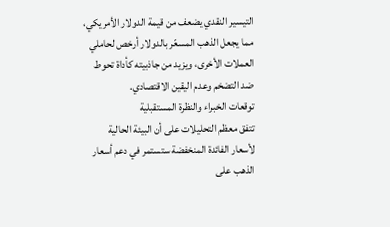التيسير النقدي يضعف من قيمة الدولار الأمريكي، مما يجعل الذهب المسعّر بالدولار أرخص لحاملي العملات الأخرى، ويزيد من جاذبيته كأداة تحوط ضد التضخم وعدم اليقين الاقتصادي.
توقعات الخبراء والنظرة المستقبلية
تتفق معظم التحليلات على أن البيئة الحالية لأسعار الفائدة المنخفضة ستستمر في دعم أسعار الذهب على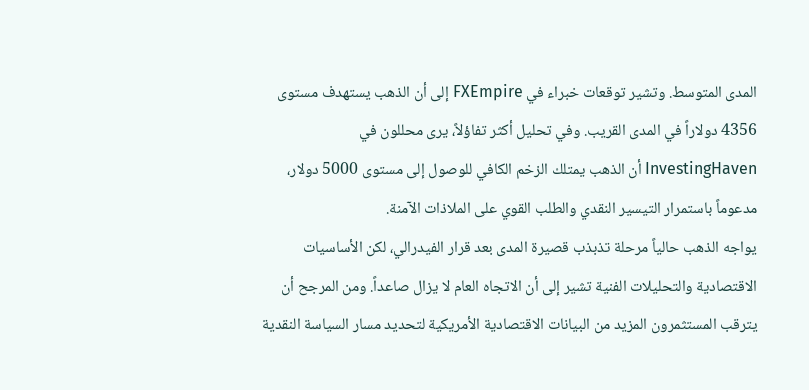المدى المتوسط. وتشير توقعات خبراء في FXEmpire إلى أن الذهب يستهدف مستوى 4356 دولاراً في المدى القريب. وفي تحليل أكثر تفاؤلاً، يرى محللون في InvestingHaven أن الذهب يمتلك الزخم الكافي للوصول إلى مستوى 5000 دولار، مدعوماً باستمرار التيسير النقدي والطلب القوي على الملاذات الآمنة.
يواجه الذهب حالياً مرحلة تذبذب قصيرة المدى بعد قرار الفيدرالي، لكن الأساسيات الاقتصادية والتحليلات الفنية تشير إلى أن الاتجاه العام لا يزال صاعداً. ومن المرجح أن يترقب المستثمرون المزيد من البيانات الاقتصادية الأمريكية لتحديد مسار السياسة النقدية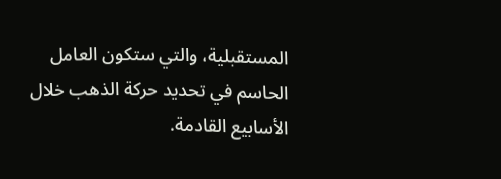المستقبلية، والتي ستكون العامل الحاسم في تحديد حركة الذهب خلال الأسابيع القادمة.